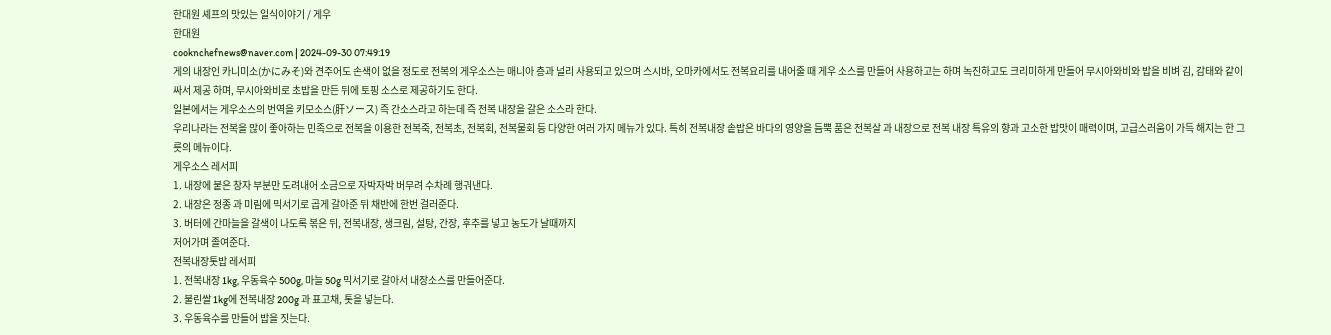한대원 셰프의 맛있는 일식이야기 / 게우
한대원
cooknchefnews@naver.com | 2024-09-30 07:49:19
게의 내장인 카니미소(かにみそ)와 견주어도 손색이 없을 정도로 전복의 게우소스는 매니아 층과 널리 사용되고 있으며 스시바, 오마카에서도 전복요리를 내어줄 때 게우 소스를 만들어 사용하고는 하며 녹진하고도 크리미하게 만들어 무시아와비와 밥을 비벼 김, 감태와 같이 싸서 제공 하며, 무시아와비로 초밥을 만든 뒤에 토핑 소스로 제공하기도 한다.
일본에서는 게우소스의 번역을 키모소스(肝ソース) 즉 간소스라고 하는데 즉 전복 내장을 갈은 소스라 한다.
우리나라는 전복을 많이 좋아하는 민족으로 전복을 이용한 전복죽, 전복초, 전복회, 전복물회 등 다양한 여러 가지 메뉴가 있다. 특히 전복내장 솥밥은 바다의 영양을 듬뿍 품은 전복살 과 내장으로 전복 내장 특유의 향과 고소한 밥맛이 매력이며, 고급스러움이 가득 해지는 한 그릇의 메뉴이다.
게우소스 레서피
1. 내장에 붙은 창자 부분만 도려내어 소금으로 자박자박 버무려 수차례 행궈낸다.
2. 내장은 정종 과 미림에 믹서기로 곱게 갈아준 뒤 채반에 한번 걸러준다.
3. 버터에 간마늘을 갈색이 나도록 볶은 뒤, 전복내장, 생크림, 설탕, 간장, 후추를 넣고 농도가 날때까지
저어가며 졸여준다.
전복내장톳밥 레서피
1. 전복내장 1kg, 우동육수 500g, 마늘 50g 믹서기로 갈아서 내장소스를 만들어준다.
2. 불린쌀 1kg에 전복내장 200g 과 표고채, 톳을 넣는다.
3. 우동육수를 만들어 밥을 짓는다.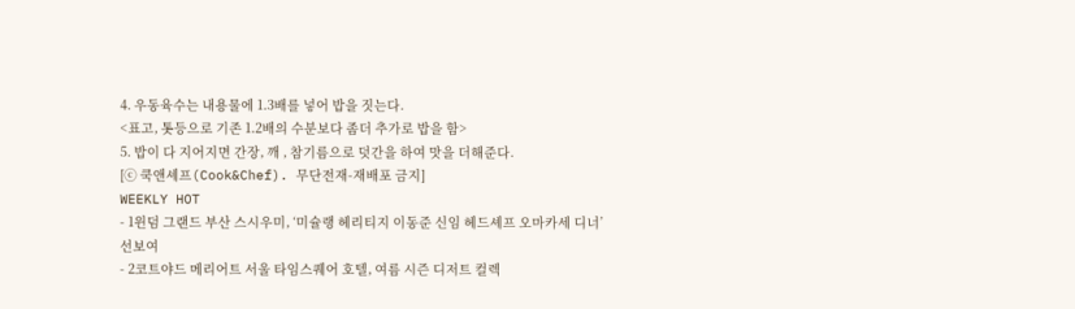4. 우동육수는 내용물에 1.3배를 넣어 밥을 짓는다.
<표고, 톳등으로 기존 1.2배의 수분보다 좀더 추가로 밥을 함>
5. 밥이 다 지어지면 간장, 깨 , 참기름으로 덧간을 하여 맛을 더해준다.
[ⓒ 쿡앤셰프(Cook&Chef). 무단전재-재배포 금지]
WEEKLY HOT
- 1윈덤 그랜드 부산 스시우미, ‘미슐랭 헤리티지 이동준 신임 헤드셰프 오마카세 디너’ 선보여
- 2코트야드 메리어트 서울 타임스퀘어 호텔, 여름 시즌 디저트 컬렉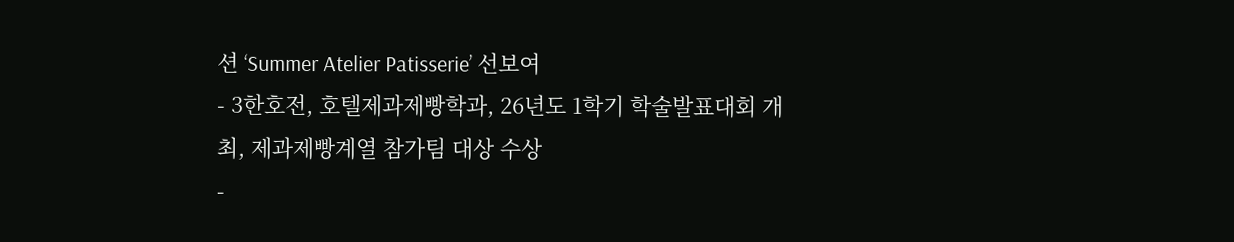션 ‘Summer Atelier Patisserie’ 선보여
- 3한호전, 호텔제과제빵학과, 26년도 1학기 학술발표대회 개최, 제과제빵계열 참가팀 대상 수상
-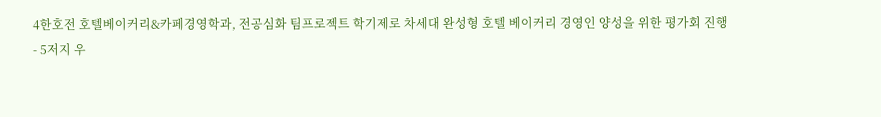4한호전 호텔베이커리&카페경영학과, 전공심화 팀프로젝트 학기제로 차세대 완성형 호텔 베이커리 경영인 양성을 위한 평가회 진행
- 5저지 우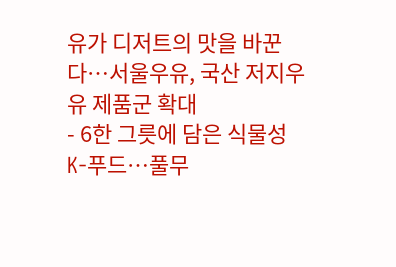유가 디저트의 맛을 바꾼다…서울우유, 국산 저지우유 제품군 확대
- 6한 그릇에 담은 식물성 K-푸드…풀무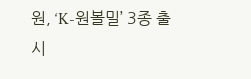원, ‘K-원볼밀’ 3종 출시